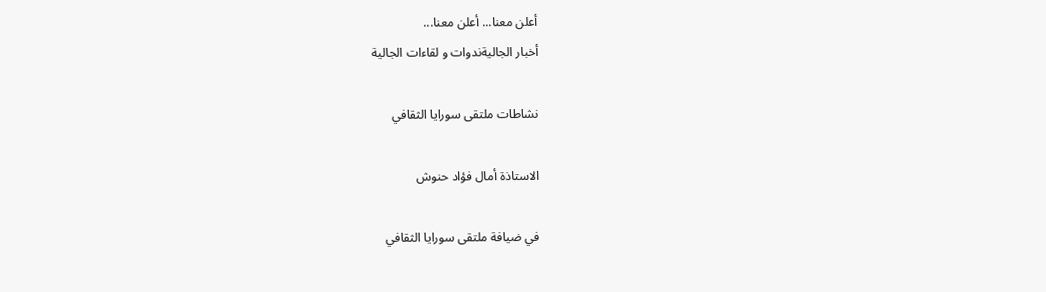أعلن معنا... أعلن معنا...
أخبار الجاليةندوات و لقاءات الجالية

نشاطات ملتقى سورايا الثقافي

الاستاذة أمال فؤاد حنوش

في ضيافة ملتقى سورايا الثقافي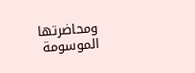ومحاضرتها الموسومة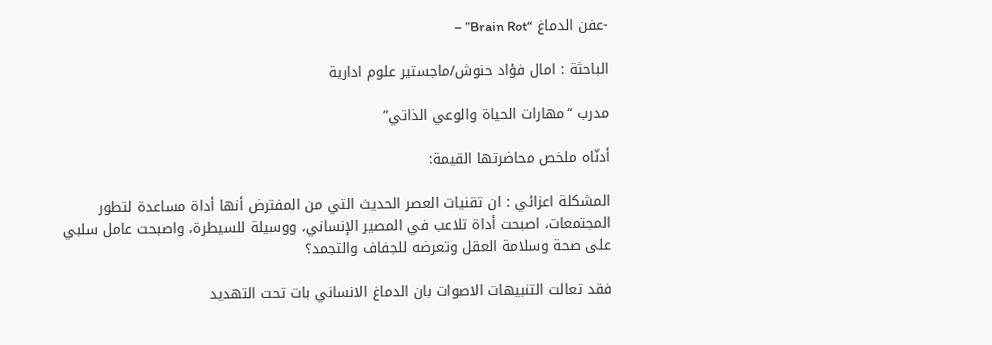-عفن الدماغ “Brain Rot” –

الباحثة : امال فؤاد حنوش/ماجستير علوم ادارية

مدرب “مهارات الحياة والوعي الذاتي”

أدنّاه ملخص محاضرتها القيمة:

المشكلة اعزائي : ان تقنيات العصر الحديث التي من المفترض أنها أداة مساعدة لتطور المجتمعات، اصبحت أداة تلاعب في المصير الإنساني، ووسيلة للسيطرة، واصبحت عامل سلبي على صحة وسلامة العقل وتعرضه للجفاف والتجمد؟

فقد تعالت التنبيهات الاصوات بان الدماغ الانساني بات تحت التهديد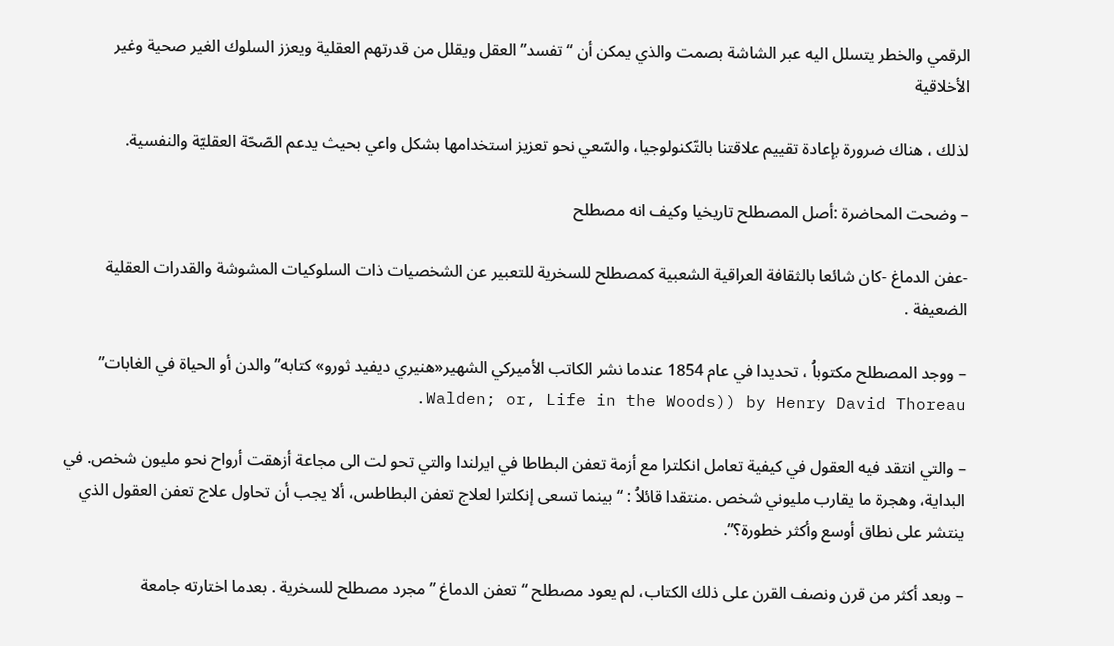الرقمي والخطر يتسلل اليه عبر الشاشة بصمت والذي يمكن أن “تفسد” العقل ويقلل من قدرتهم العقلية ويعزز السلوك الغير صحية وغير الأخلاقية

لذلك ، هناك ضرورة بإعادة تقييم علاقتنا بالتّكنولوجيا، والسّعي نحو تعزيز استخدامها بشكل واعي بحيث يدعم الصّحّة العقليّة والنفسية.

– وضحت المحاضرة :أصل المصطلح تاريخيا وكيف انه مصطلح

-عفن الدماغ -كان شائعا بالثقافة العراقية الشعبية كمصطلح للسخرية للتعبير عن الشخصيات ذات السلوكيات المشوشة والقدرات العقلية الضعيفة .

– ووجد المصطلح مكتوباُ ، تحديدا في عام 1854 عندما نشر الكاتب الأميركي الشهير«هنيري ديفيد ثورو» كتابه” والدن أو الحياة في الغابات” Walden; or, Life in the Woods)) by Henry David Thoreau.

– والتي انتقد فيه العقول في كيفية تعامل انكلترا مع أزمة تعفن البطاطا في ايرلندا والتي تحو لت الى مجاعة أزهقت أرواح نحو مليون شخص. في البداية، وهجرة ما يقارب مليوني شخص .منتقدا قائلاُ : “بينما تسعى إنكلترا لعلاج تعفن البطاطس، ألا يجب أن تحاول علاج تعفن العقول الذي ينتشر على نطاق أوسع وأكثر خطورة؟”.

– وبعد أكثر من قرن ونصف القرن على ذلك الكتاب، لم يعود مصطلح “تعفن الدماغ ” مجرد مصطلح للسخرية . بعدما اختارته جامعة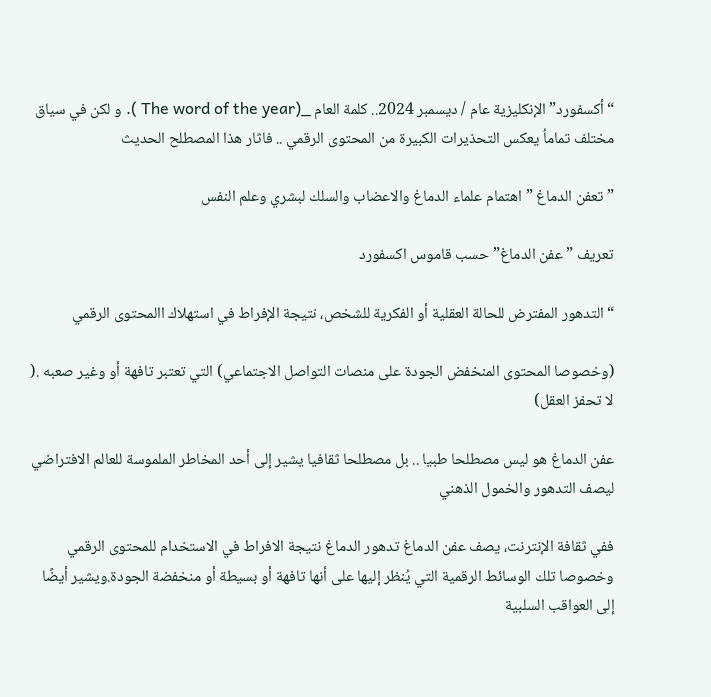“أكسفورد” الإنكليزية عام / ديسمبر 2024.. كلمة العام _(The word of the year ). و لكن في سياق مختلف تماماُ يعكس التحذيرات الكبيرة من المحتوى الرقمي .. فاثار هذا المصطلح الحديث

” تعفن الدماغ ” اهتمام علماء الدماغ والاعضاب والسلك لبشري وعلم النفس

تعريف ” عفن الدماغ” حسب قاموس اكسفورد

“التدهور المفترض للحالة العقلية أو الفكرية للشخص، نتيجة الإفراط في استهلاك االمحتوى الرقمي

(وخصوصا المحتوى المنخفض الجودة على منصات التواصل الاجتماعي) التي تعتبر تافهة أو وغير صعبه .( لا تحفز العقل)

عفن الدماغ هو ليس مصطلحا طبيا .. بل مصطلحا ثقافيا يشير إلى أحد المخاطر الملموسة للعالم الافتراضي ليصف التدهور والخمول الذهني

ففي ثقافة الإنترنت، يصف عفن الدماغ تدهور الدماغ نتيجة الافراط في الاستخدام للمحتوى الرقمي وخصوصا تلك الوسائط الرقمية التي يُنظر إليها على أنها تافهة أو بسيطة أو منخفضة الجودة.ويشير أيضًا إلى العواقب السلبية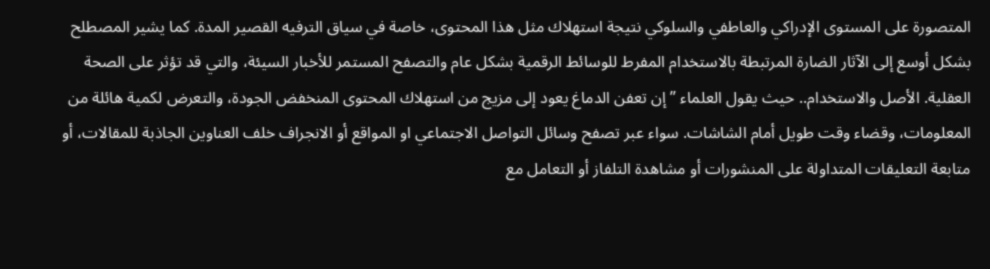المتصورة على المستوى الإدراكي والعاطفي والسلوكي نتيجة استهلاك مثل هذا المحتوى، خاصة في سياق الترفيه القصير المدة. كما يشير المصطلح بشكل أوسع إلى الآثار الضارة المرتبطة بالاستخدام المفرط للوسائط الرقمية بشكل عام والتصفح المستمر للأخبار السيئة، والتي قد تؤثر على الصحة العقلية. الأصل والاستخدام.. حيث يقول العلماء ” إن تعفن الدماغ يعود إلى مزيج من استهلاك المحتوى المنخفض الجودة، والتعرض لكمية هائلة من المعلومات، وقضاء وقت طويل أمام الشاشات. سواء عبر تصفح وسائل التواصل الاجتماعي او المواقع أو الانجراف خلف العناوين الجاذبة للمقالات، أو متابعة التعليقات المتداولة على المنشورات أو مشاهدة التلفاز أو التعامل مع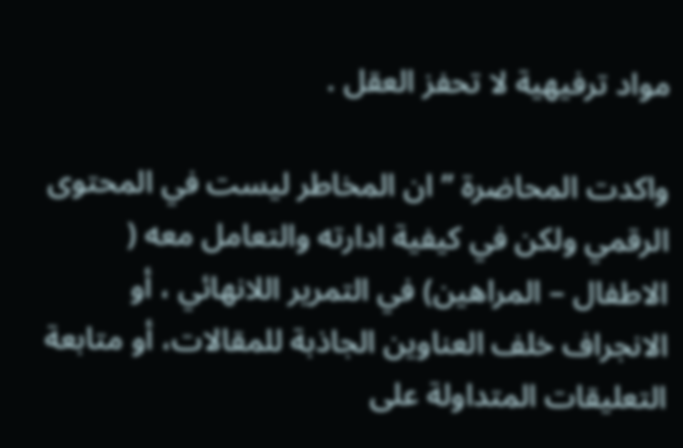مواد ترفيهية لا تحفز العقل .

واكدت المحاضرة ” ان المخاطر ليست في المحتوى الرقمي ولكن في كيفية ادارته والتعامل معه ( الاطفال – المراهين) في التمرير اللانهائي ، أو الانجراف خلف العناوين الجاذبة للمقالات، أو متابعة التعليقات المتداولة على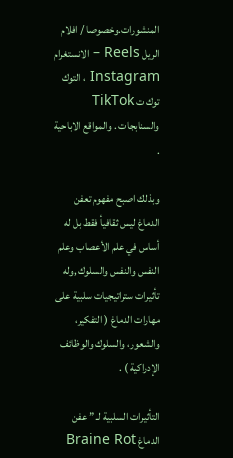المنشورات.وخصوصا / افلام الريل Reels – الانستغرام Instagram ، التوك توك ت TikTok والسنابجات . والمواقع الاباحية .

وبذلك اصبح مفهوم تعفن الدماغ ليس ثقافيأ فقط بل له أساس في علم الأعصاب وعلم النفس والنفس والسلوك ,وله تأثيرات ستراتيجيات سلبية على مهارات الدماغ ( التفكير، والشعور، والسلوك والوظائف الإدراكية ) .

التأثيرات السلبية لـ ” عفن الدماغ Braine Rot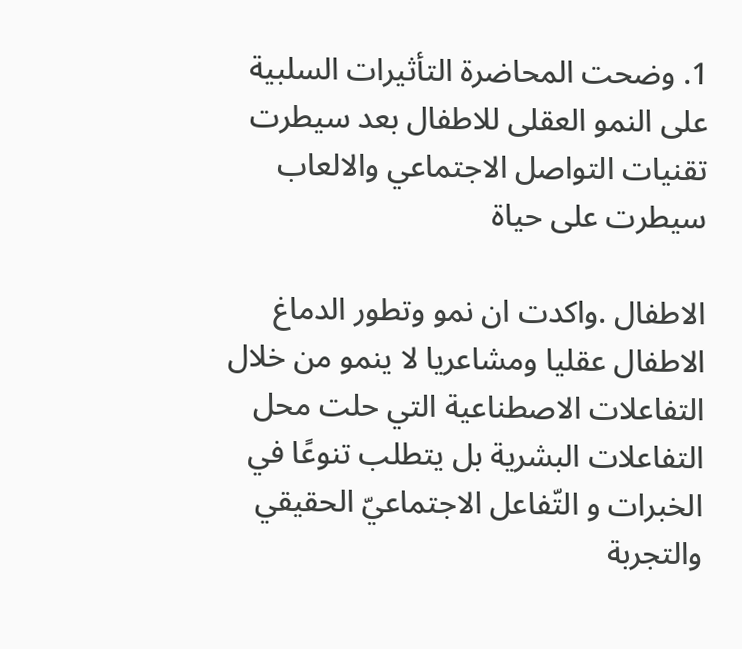1. وضحت المحاضرة التأثيرات السلبية على النمو العقلى للاطفال بعد سيطرت تقنيات التواصل الاجتماعي والالعاب سيطرت على حياة

الاطفال .واكدت ان نمو وتطور الدماغ الاطفال عقليا ومشاعريا لا ينمو من خلال التفاعلات الاصطناعية التي حلت محل التفاعلات البشرية بل يتطلب تنوعًا في الخبرات و التّفاعل الاجتماعيّ الحقيقي والتجربة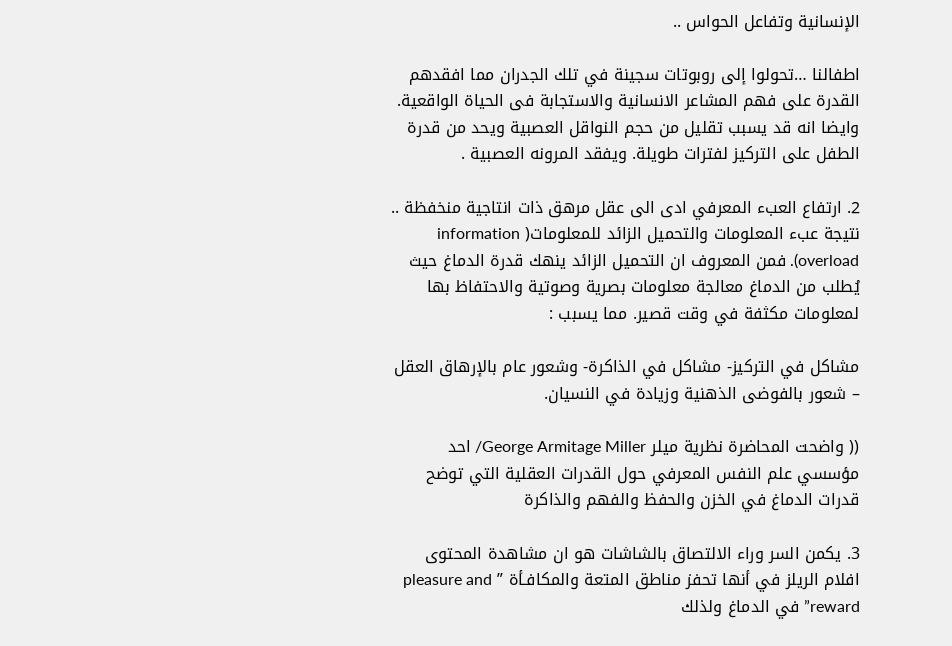الإنسانية وتفاعل الحواس ..

اطفالنا …تحولوا إلى روبوتات سجينة في تلك الجدران مما افقدهم القدرة على فهم المشاعر الانسانية والاستجابة فى الحياة الواقعية. وايضا انه قد يسبب تقليل من حجم النواقل العصبية ويحد من قدرة الطفل على التركيز لفترات طويلة. ويفقد المرونه العصبية .

2. ارتفاع العبء المعرفي ادى الى عقل مرهق ذات انتاجية منخفظة .. نتيجة عبء المعلومات والتحميل الزائد للمعلومات( information overload). فمن المعروف ان التحميل الزائد ينهك قدرة الدماغ حيث يُطلب من الدماغ معالجة معلومات بصرية وصوتية والاحتفاظ بها لمعلومات مكثفة في وقت قصير. مما يسبب :

مشاكل في التركيز- مشاكل في الذاكرة- وشعور عام بالإرهاق العقل – شعور بالفوضى الذهنية وزيادة في النسيان.

(( واضحت المحاضرة نظرية ميلر George Armitage Miller/ احد مؤسسي علم النفس المعرفي حول القدرات العقلية التي توضح قدرات الدماغ في الخزن والحفظ والفهم والذاكرة

3. يكمن السر وراء الالتصاق بالشاشات هو ان مشاهدة المحتوى افلام الريلز في أنها تحفز مناطق المتعة والمكافـأة ” pleasure and reward” في الدماغ ولذلك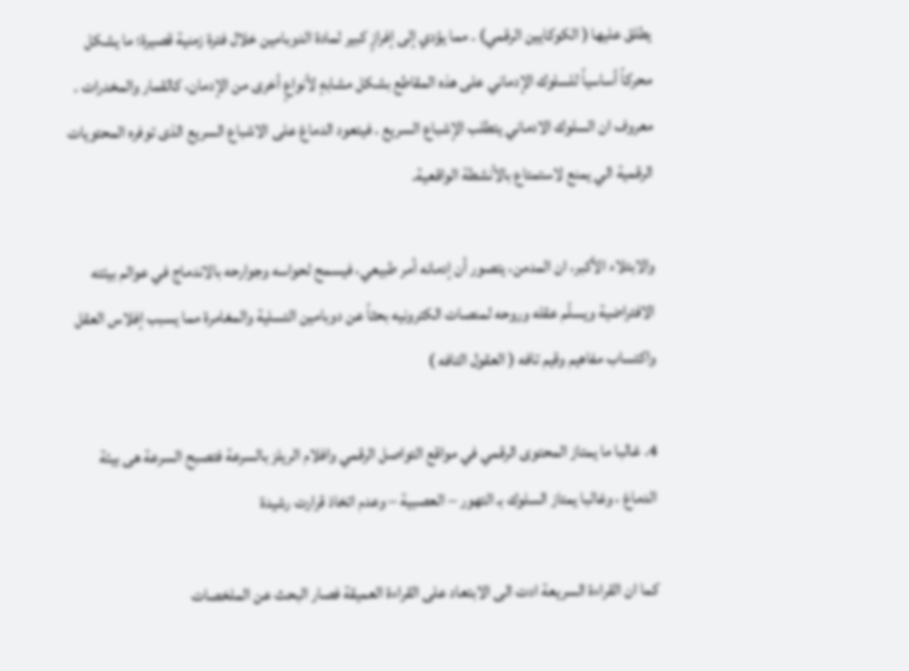يطلق عليها ( الكوكايين الرقمي) . مما يؤدي إلى إفرازٍ كبير لمادة الدوبامين خلال فترة زمنية قصيرة؛ ما يشكل محركاً أساسياً للسلوك الإدماني على هذه المقاطع بشكل مشابهٍ لأنواعٍ أخرى من الإدمان، كالقمار والمخدرات . معروف ان السلوك الادماني يتطلب الإشباع السريع . فيتعود الدماغ على الاشباع السريع الذى توفره المحتويات الرقمية الي يمنع لاستمتاع بالأنشطة الواقعية.

والابتلاء الأكبر، ان المدمن، يتصور أن إدمانه أمر طبيعي، فيسمح لحواسه وجوارحه بالاندماج في عوالم بيئته الافتراضية ويسلّم عقله وروحه لمنصات الكترونيه بحثاً عن دوبامين التسلية والمغامرة مما يسبب إفلاس العقل واكتساب مفاهيم وقيم تافه ( العقول التافه )

4. غالبا ما يمتاز المحتوى الرقمي في مواقع التواصل الرقمي وافلام الريلز بالسرعة فتصبح السرعة هى بيئة الدماغ ، وغالبا يمتاز السلوك بـ التهور – العصبية – وعدم اتخاذ قرارت رشيدة

كما ان القراءة السريعة ادت الى الابتعاد على القراءة العميقة فصار البحث عن الملخصات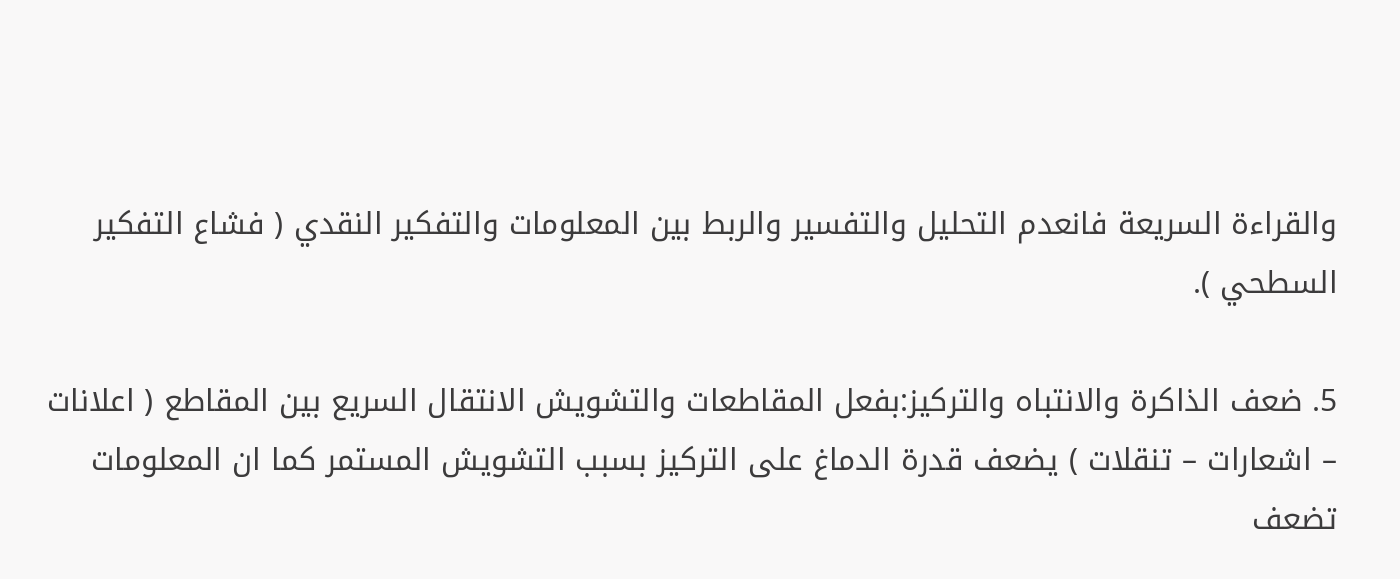والقراءة السريعة فانعدم التحليل والتفسير والربط بين المعلومات والتفكير النقدي ( فشاع التفكير السطحي ).

5. ضعف الذاكرة والانتباه والتركيز:بفعل المقاطعات والتشويش الانتقال السريع بين المقاطع ( اعلانات – اشعارات – تنقلات ) يضعف قدرة الدماغ على التركيز بسبب التشويش المستمر كما ان المعلومات تضعف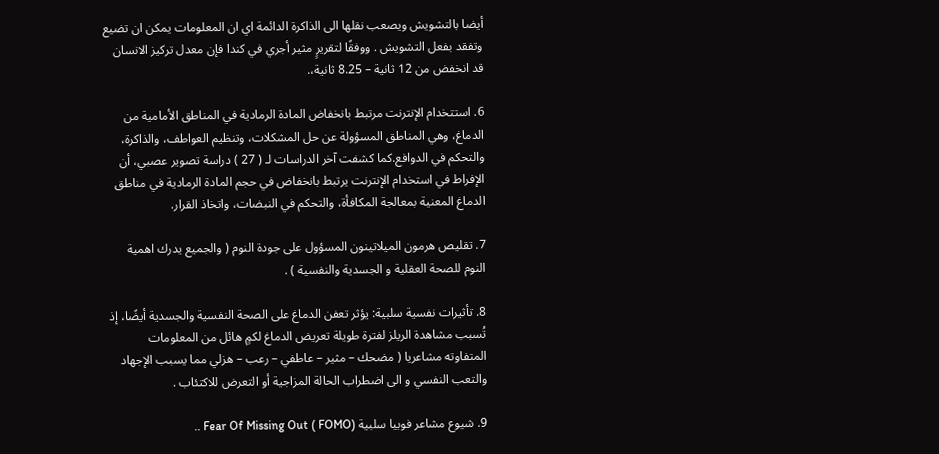أيضا بالتشويش ويصعب نقلها الى الذاكرة الدائمة اي ان المعلومات يمكن ان تضيع وتفقد بفعل التشويش . ووفقًا لتقريرٍ مثير أجري في كندا فإن معدل تركيز الانسان قد انخفض من 12 ثانية – 8.25 ثانية،.

6. استتخدام الإنترنت مرتبط بانخفاض المادة الرمادية في المناطق الأمامية من الدماغ، وهي المناطق المسؤولة عن حل المشكلات، وتنظيم العواطف، والذاكرة، والتحكم في الدوافع.كما كشفت آخر الدراسات لـ ( 27 ) دراسة تصوير عصبي، أن الإفراط في استخدام الإنترنت يرتبط بانخفاض في حجم المادة الرمادية في مناطق الدماغ المعنية بمعالجة المكافأة، والتحكم في النبضات، واتخاذ القرار.

7. تقليص هرمون الميلاتينون المسؤول على جودة النوم ( والجميع يدرك اهمية النوم للصحة العقلية و الجسدية والنفسية ) .

8. تأثيرات نفسية سلبية: يؤثر تعفن الدماغ على الصحة النفسية والجسدية أيضًا، إذ تُسبب مشاهدة الريلز لفترة طويلة تعريض الدماغ لكمٍ هائل من المعلومات المتفاوته مشاعريا ( مضحك – مثير – عاطفي – رعب – هزلي مما يسبب الإجهاد والتعب النفسي و الى اضطراب الحالة المزاجية أو التعرض للاكتئاب .

9. شيوع مشاعر فوبيا سلبية (FOMO ) Fear Of Missing Out ..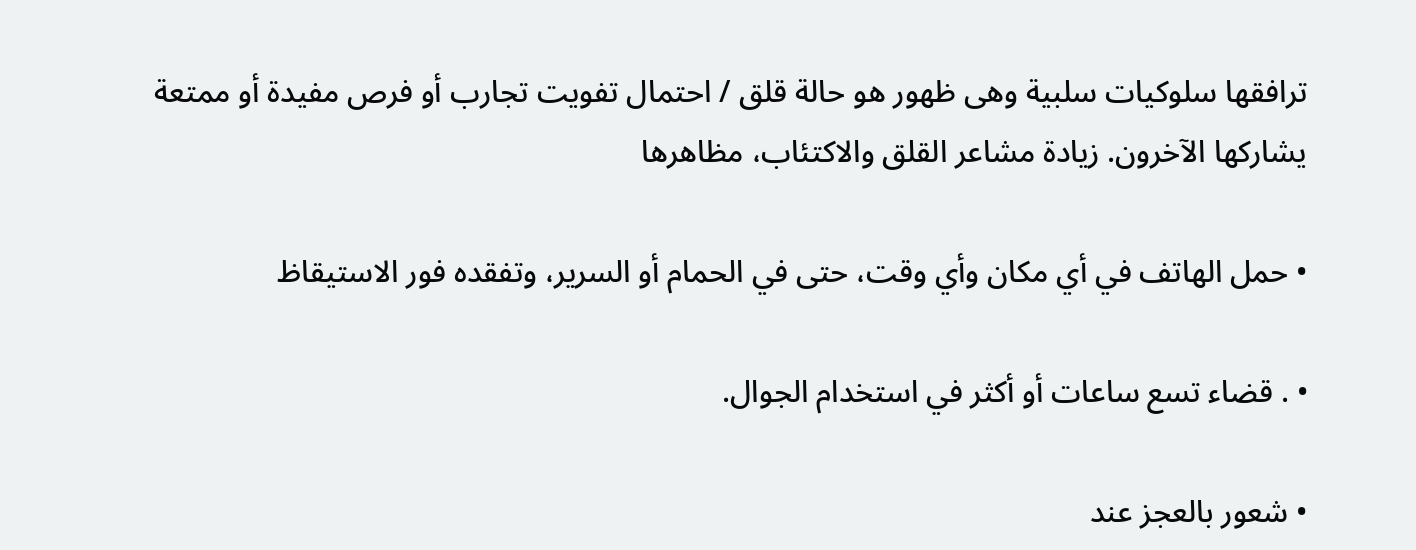ترافقها سلوكيات سلبية وهى ظهور هو حالة قلق / احتمال تفويت تجارب أو فرص مفيدة أو ممتعة يشاركها الآخرون. زيادة مشاعر القلق والاكتئاب، مظاهرها

• حمل الهاتف في أي مكان وأي وقت، حتى في الحمام أو السرير، وتفقده فور الاستيقاظ

• . قضاء تسع ساعات أو أكثر في استخدام الجوال.

• شعور بالعجز عند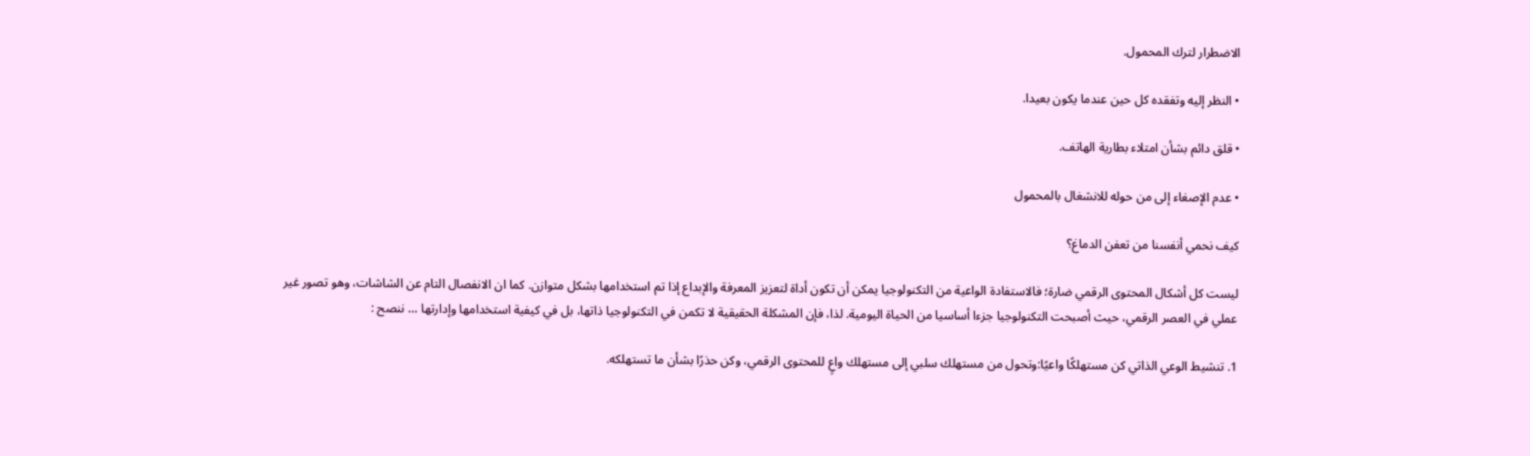الاضطرار لترك المحمول.

• النظر إليه وتفقده كل حين عندما يكون بعيدا.

• قلق دائم بشأن امتلاء بطارية الهاتف.

• عدم الإصغاء إلى من حوله للانشغال بالمحمول

كيف نحمي أنفسنا من تعفن الدماغ؟

ليست كل أشكال المحتوى الرقمي ضارة؛ فالاستفادة الواعية من التكنولوجيا يمكن أن تكون أداة لتعزيز المعرفة والإبداع إذا تم استخدامها بشكل متوازن. كما ان الانفصال التام عن الشاشات، وهو تصور غير عملي في العصر الرقمي، حيث أصبحت التكنولوجيا جزءا أساسيا من الحياة اليومية. لذا، فإن المشكلة الحقيقية لا تكمن في التكنولوجيا ذاتها، بل في كيفية استخدامها وإدارتها … ننصح :

1. تنشيط الوعي الذاتي كن مستهلكًا واعيًا:وتحول من مستهلك سلبي إلى مستهلك واعٍ للمحتوى الرقمي، وكن حذرًا بشأن ما تستهلكه.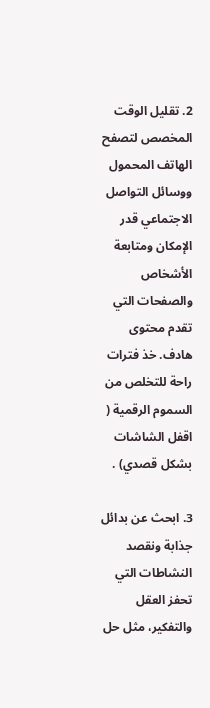2. تقليل الوقت المخصص لتصفح الهاتف المحمول ووسائل التواصل الاجتماعي قدر الإمكان ومتابعة الأشخاص والصفحات التي تقدم محتوى هادف. خذ فترات راحة للتخلص من السموم الرقمية ( اقفل الشاشات بشكل قصدي) .

3. ابحث عن بدائل جذابة ونقصد النشاطات التي تحفز العقل والتفكير، مثل حل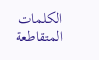الكلمات المتقاطعة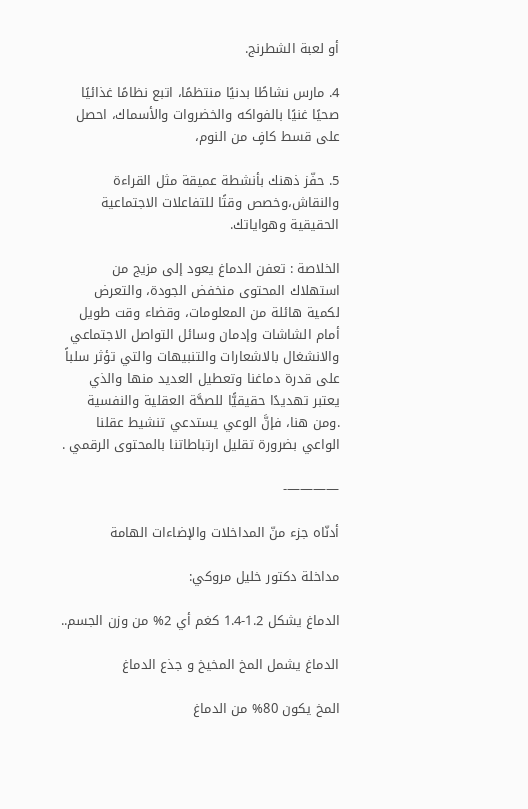أو لعبة الشطرنج.

4. مارس نشاطًا بدنيًا منتظمًا، اتبع نظامًا غذائيًا صحيًا غنيًا بالفواكه والخضروات والأسماك، احصل على قسط كافٍ من النوم،

5. حفّز ذهنك بأنشطة عميقة مثل القراءة والنقاش،وخصص وقتًا للتفاعلات الاجتماعية الحقيقية وهواياتك.

الخلاصة : تعفن الدماغ يعود إلى مزيج من استهلاك المحتوى منخفض الجودة، والتعرض لكمية هائلة من المعلومات، وقضاء وقت طويل أمام الشاشات وإدمان وسائل التواصل الاجتماعي والانشغال بالاشعارات والتنبيهات والتي تؤثر سلباً على قدرة دماغنا وتعطيل العديد منها والذي يعتبر تهديدًا حقيقيًّا للصحَّة العقلية والنفسية .ومن هنا، فإنَّ الوعي يستدعي تنشيط عقلنا الواعي بضرورة تقليل ارتباطاتنا بالمحتوى الرقمي .

————-

أدنّاه جزء منّ المداخلات والإضاءات الهامة

مداخلة دكتور خليل مروكي:

الدماغ يشكل 1.2-1.4 كغم أي 2% من وزن الجسم..

الدماغ يشمل المخ المخيخ و جذع الدماغ

المخ يكون 80% من الدماغ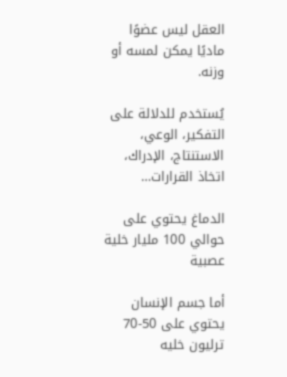العقل ليس عضوًا ماديًا يمكن لمسه أو وزنه.

يُستخدم للدلالة على التفكير، الوعي، الاستنتاج، الإدراك، اتخاذ القرارات…

الدماغ يحتوي على حوالي 100 مليار خلية عصبية

أما جسم الإنسان يحتوي على 50-70 ترليون خليه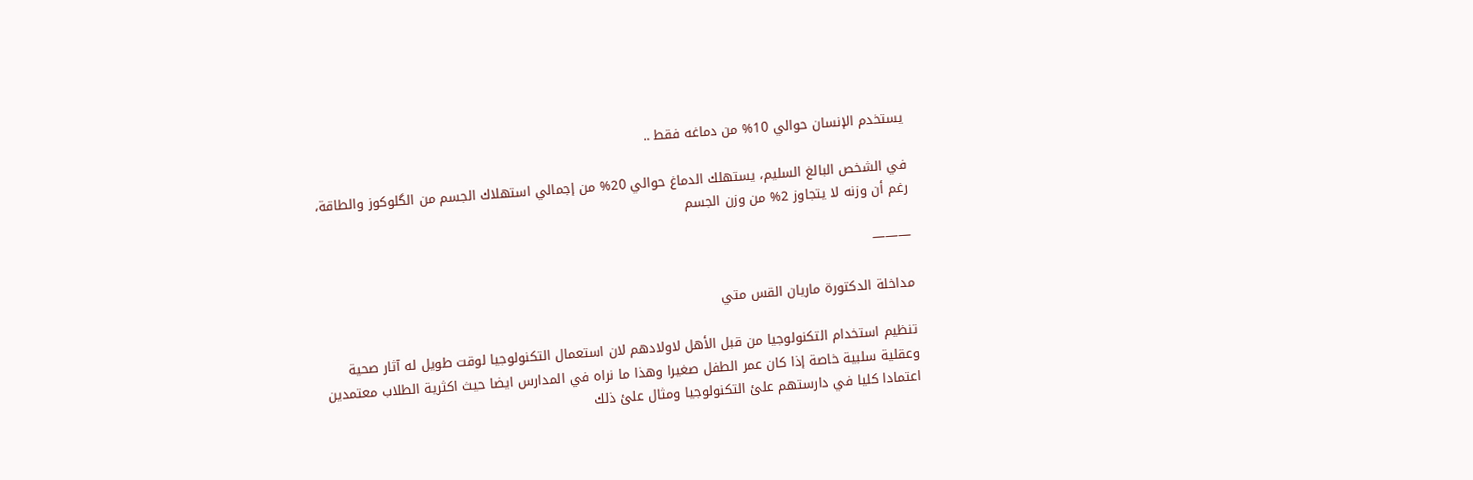يستخدم الإنسان حوالي 10% من دماغه فقط ..

في الشخص البالغ السليم، يستهلك الدماغ حوالي 20% من إجمالي استهلاك الجسم من الگلوكوز والطاقة، رغم أن وزنه لا يتجاوز 2% من وزن الجسم

———

مداخلة الدكتورة ماريان القس متي

تنظيم استخدام التكنولوجيا من قبل الأهل لاولادهم لان استعمال التكنولوجيا لوقت طويل له آثار صحية وعقلية سلبية خاصة إذا كان عمر الطفل صغيرا وهذا ما نراه في المدارس ايضا حيث اكثرية الطلاب معتمدين اعتمادا كليا في دارستهم علئ التكنولوجيا ومثال علئ ذلك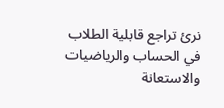نرئ تراجع قابلية الطلاب في الحساب والرياضيات والاستعانة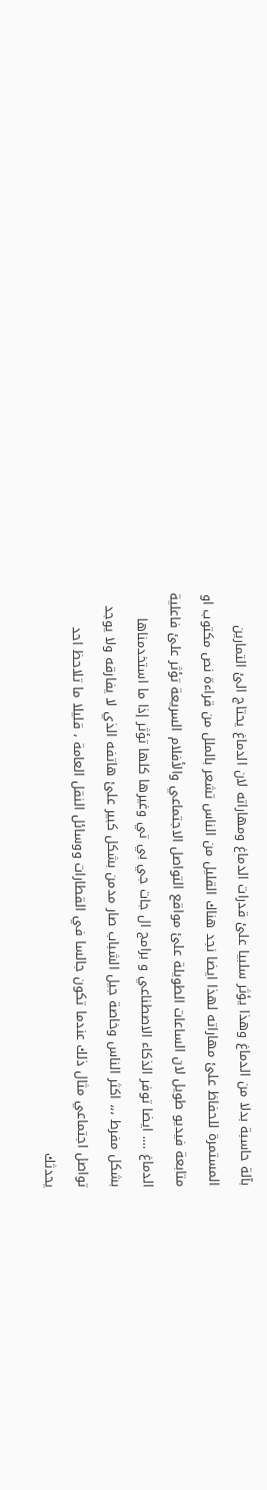بآلة حاسبة بدلا من الدماغ وهذا يؤثر سلبيا علئ قدرات الدماغ ومهاراته لان الدماغ يحتاج الئ التمارين المستمرة للحفاظ علئ مهاراته لهذا ايضا نجد هناك القليل من الناس تشعر بالملل من قراءة نص مكتوب او متابعة فيديو طويل لان الساعات الطويلة علئ مواقع التواصل الاجتماعي والأفلام السريعة تؤثر علئ فاعلية الدماغ …. ايضا توفر الذكاء الاصطناعي و برامج ال جات جي بي تي وغيرها كلها تؤثر إذا ما استخدمناها بشكل مفرط ،،، اكثر الناس وخاصة جيل الشباب صار مدمن بشكل كبير علئ هاتفه الذي لا يفارقه ولا يوجد تواصل اجتماعي مثال ذلك عندما تكون جالسا في القطارات ووسائل النقل العامة ، قليلا ما تلاحظ احد يحدثك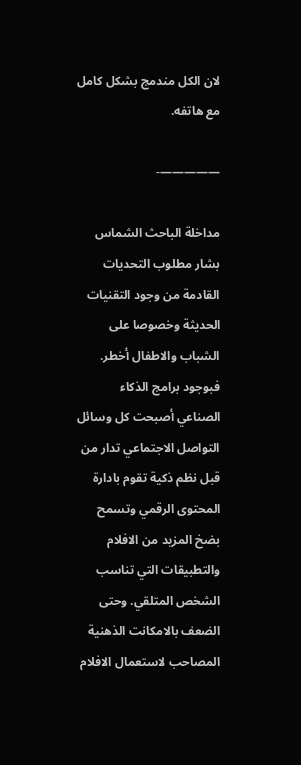لان الكل مندمج بشكل كامل مع هاتفه.

—————-

مداخلة الباحث الشماس بشار مطلوب التحديات القادمة من وجود التقنيات الحديثة وخصوصا على الشباب والاطفال أخطر. فبوجود برامج الذكاء الصناعي أصبحت كل وسائل التواصل الاجتماعي تدار من قبل نظم ذكية تقوم بادارة المحتوى الرقمي وتسمح بضخ المزيد من الافلام والتطبيقات التي تناسب الشخص المتلقي. وحتى الضعف بالامكانت الذهنية المصاحب لاستعمال الافلام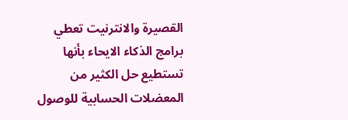القصيرة والانترنيت تعطي برامج الذكاء الايحاء بأنها تستطيع حل الكثير من المعضلات الحسابية للوصول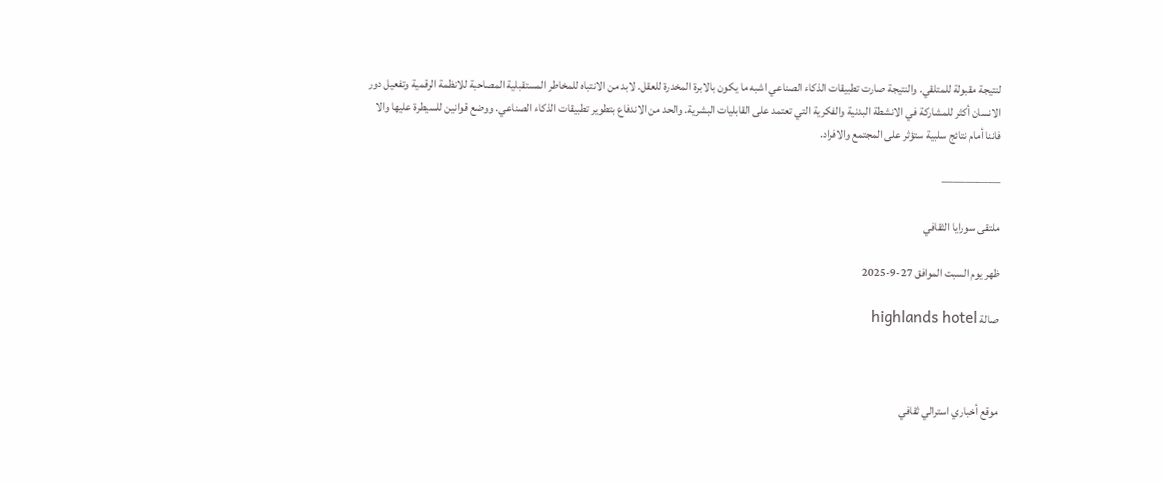لنتيجة مقبولة للمتلقي. والنتيجة صارت تطبيقات الذكاء الصناعي اشبه ما يكون بالابرة المخدرة للعقل. لابد من الانتباه للمخاطر المستقبلية المصاحبة للانظمة الرقمية وتفعيل دور الانسان أكثر للمشاركة في الانشطة البدنية والفكرية التي تعتمد على القابليات البشرية. والحد من الاندفاع بتطوير تطبيقات الذكاء الصناعي. ووضع قوانين للسيطرة عليها والا فاننا أمام نتائج سلبية ستؤثر على المجتمع والافراد.

—————

ملتقى سورايا الثقافي

ظهر يوم السبت الموافق 27-9-2025

صالة highlands hotel



موقع أخباري استرالي ثقافي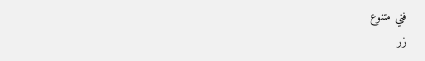فني متنوع
زر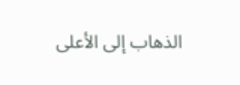الذهاب إلى الأعلى